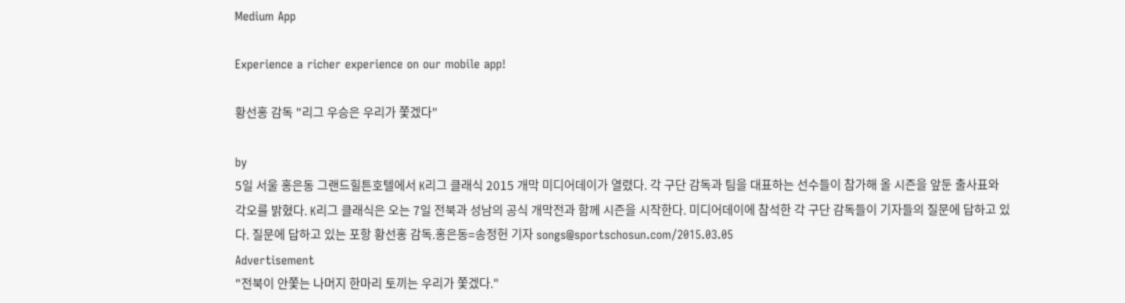Medium App

Experience a richer experience on our mobile app!

황선홍 감독 "리그 우승은 우리가 쫓겠다"

by
5일 서울 홍은동 그랜드힐튼호텔에서 K리그 클래식 2015 개막 미디어데이가 열렸다. 각 구단 감독과 팀을 대표하는 선수들이 참가해 올 시즌을 앞둔 출사표와 각오를 밝혔다. K리그 클래식은 오는 7일 전북과 성남의 공식 개막전과 함께 시즌을 시작한다. 미디어데이에 참석한 각 구단 감독들이 기자들의 질문에 답하고 있다. 질문에 답하고 있는 포항 황선홍 감독.홍은동=송정헌 기자 songs@sportschosun.com/2015.03.05
Advertisement
"전북이 안쫓는 나머지 한마리 토끼는 우리가 쫓겠다."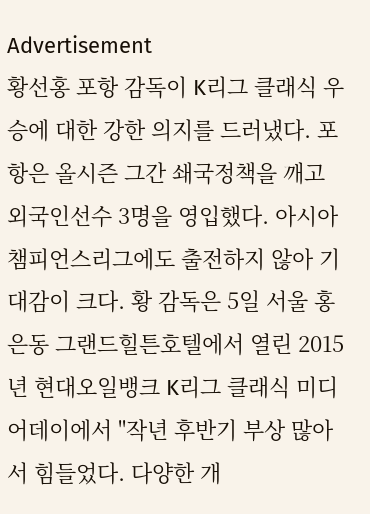Advertisement
황선홍 포항 감독이 K리그 클래식 우승에 대한 강한 의지를 드러냈다. 포항은 올시즌 그간 쇄국정책을 깨고 외국인선수 3명을 영입했다. 아시아챔피언스리그에도 출전하지 않아 기대감이 크다. 황 감독은 5일 서울 홍은동 그랜드힐튼호텔에서 열린 2015년 현대오일뱅크 K리그 클래식 미디어데이에서 "작년 후반기 부상 많아서 힘들었다. 다양한 개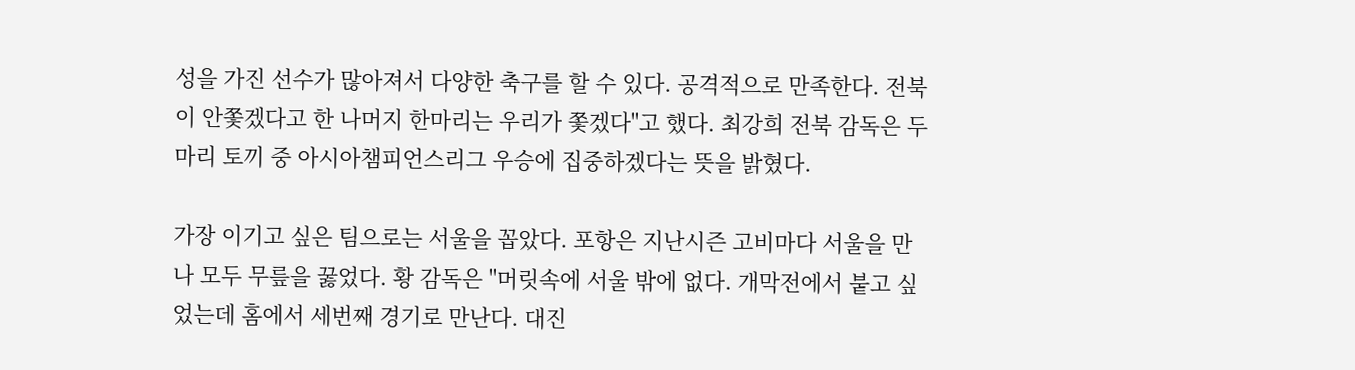성을 가진 선수가 많아져서 다양한 축구를 할 수 있다. 공격적으로 만족한다. 전북이 안쫓겠다고 한 나머지 한마리는 우리가 쫓겠다"고 했다. 최강희 전북 감독은 두마리 토끼 중 아시아챔피언스리그 우승에 집중하겠다는 뜻을 밝혔다.

가장 이기고 싶은 팀으로는 서울을 꼽았다. 포항은 지난시즌 고비마다 서울을 만나 모두 무릎을 꿇었다. 황 감독은 "머릿속에 서울 밖에 없다. 개막전에서 붙고 싶었는데 홈에서 세번째 경기로 만난다. 대진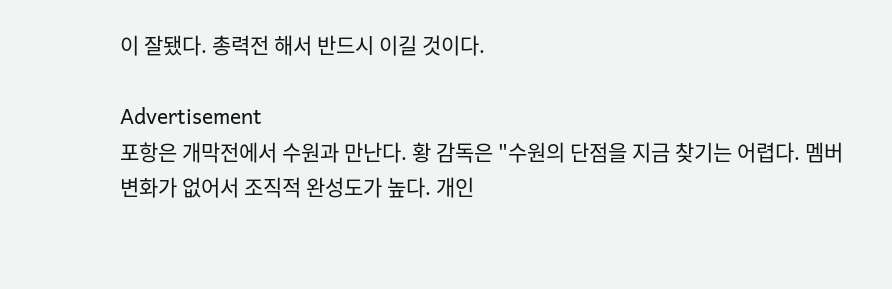이 잘됐다. 총력전 해서 반드시 이길 것이다.

Advertisement
포항은 개막전에서 수원과 만난다. 황 감독은 "수원의 단점을 지금 찾기는 어렵다. 멤버 변화가 없어서 조직적 완성도가 높다. 개인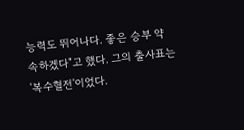능력도 뛰어나다. 좋은 승부 약속하겠다"고 했다. 그의 출사표는 '복수혈전'이었다.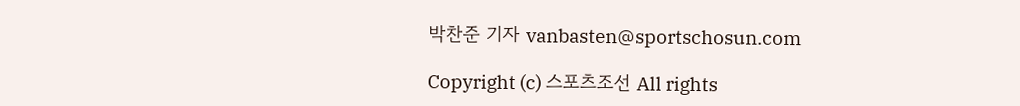박찬준 기자 vanbasten@sportschosun.com

Copyright (c) 스포츠조선 All rights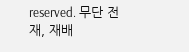reserved. 무단 전재, 재배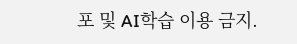포 및 AI학습 이용 금지.